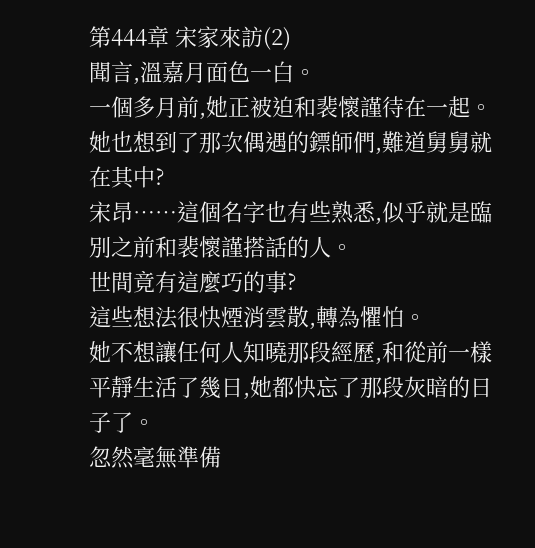第444章 宋家來訪(2)
聞言,溫嘉月面色一白。
一個多月前,她正被迫和裴懷謹待在一起。
她也想到了那次偶遇的鏢師們,難道舅舅就在其中?
宋昂……這個名字也有些熟悉,似乎就是臨別之前和裴懷謹搭話的人。
世間竟有這麼巧的事?
這些想法很快煙消雲散,轉為懼怕。
她不想讓任何人知曉那段經歷,和從前一樣平靜生活了幾日,她都快忘了那段灰暗的日子了。
忽然毫無準備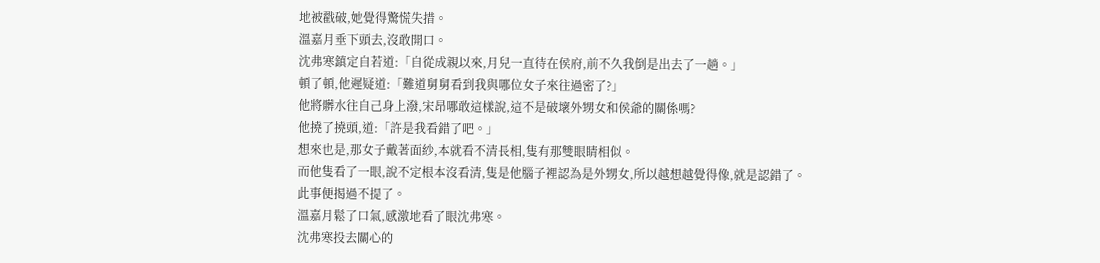地被戳破,她覺得驚慌失措。
溫嘉月垂下頭去,沒敢開口。
沈弗寒鎮定自若道:「自從成親以來,月兒一直待在侯府,前不久我倒是出去了一趟。」
頓了頓,他遲疑道:「難道舅舅看到我與哪位女子來往過密了?」
他將髒水往自己身上潑,宋昂哪敢這樣說,這不是破壞外甥女和侯爺的關係嗎?
他撓了撓頭,道:「許是我看錯了吧。」
想來也是,那女子戴著面紗,本就看不清長相,隻有那雙眼睛相似。
而他隻看了一眼,說不定根本沒看清,隻是他腦子裡認為是外甥女,所以越想越覺得像,就是認錯了。
此事便揭過不提了。
溫嘉月鬆了口氣,感激地看了眼沈弗寒。
沈弗寒投去關心的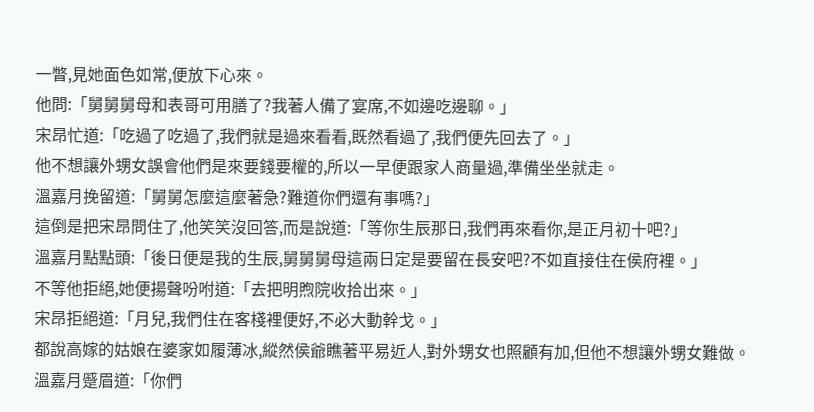一瞥,見她面色如常,便放下心來。
他問:「舅舅舅母和表哥可用膳了?我著人備了宴席,不如邊吃邊聊。」
宋昂忙道:「吃過了吃過了,我們就是過來看看,既然看過了,我們便先回去了。」
他不想讓外甥女誤會他們是來要錢要權的,所以一早便跟家人商量過,準備坐坐就走。
溫嘉月挽留道:「舅舅怎麼這麼著急?難道你們還有事嗎?」
這倒是把宋昂問住了,他笑笑沒回答,而是說道:「等你生辰那日,我們再來看你,是正月初十吧?」
溫嘉月點點頭:「後日便是我的生辰,舅舅舅母這兩日定是要留在長安吧?不如直接住在侯府裡。」
不等他拒絕,她便揚聲吩咐道:「去把明煦院收拾出來。」
宋昂拒絕道:「月兒,我們住在客棧裡便好,不必大動幹戈。」
都說高嫁的姑娘在婆家如履薄冰,縱然侯爺瞧著平易近人,對外甥女也照顧有加,但他不想讓外甥女難做。
溫嘉月蹙眉道:「你們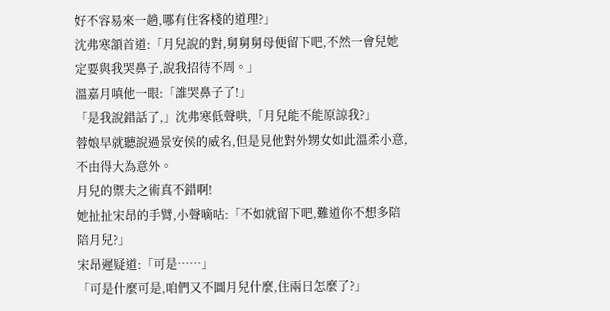好不容易來一趟,哪有住客棧的道理?」
沈弗寒頷首道:「月兒說的對,舅舅舅母便留下吧,不然一會兒她定要與我哭鼻子,說我招待不周。」
溫嘉月嗔他一眼:「誰哭鼻子了!」
「是我說錯話了,」沈弗寒低聲哄,「月兒能不能原諒我?」
蓉娘早就聽說過景安侯的威名,但是見他對外甥女如此溫柔小意,不由得大為意外。
月兒的禦夫之術真不錯啊!
她扯扯宋昂的手臂,小聲嘀咕:「不如就留下吧,難道你不想多陪陪月兒?」
宋昂遲疑道:「可是……」
「可是什麼可是,咱們又不圖月兒什麼,住兩日怎麼了?」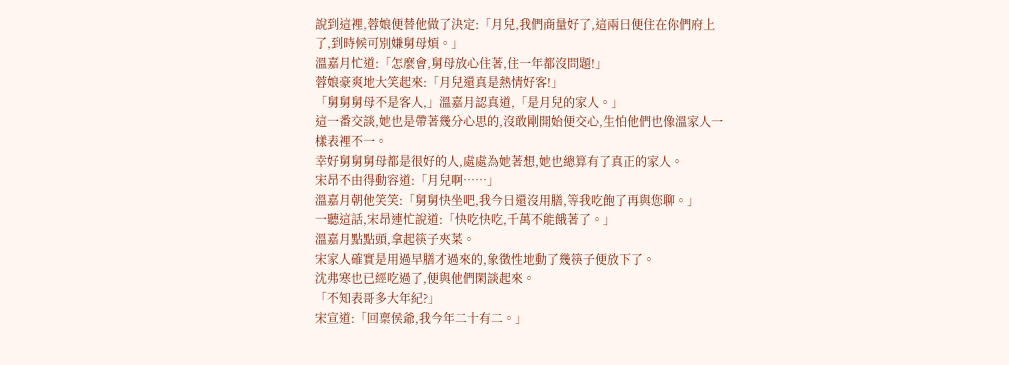說到這裡,蓉娘便替他做了決定:「月兒,我們商量好了,這兩日便住在你們府上了,到時候可別嫌舅母煩。」
溫嘉月忙道:「怎麼會,舅母放心住著,住一年都沒問題!」
蓉娘豪爽地大笑起來:「月兒還真是熱情好客!」
「舅舅舅母不是客人,」溫嘉月認真道,「是月兒的家人。」
這一番交談,她也是帶著幾分心思的,沒敢剛開始便交心,生怕他們也像溫家人一樣表裡不一。
幸好舅舅舅母都是很好的人,處處為她著想,她也總算有了真正的家人。
宋昂不由得動容道:「月兒啊……」
溫嘉月朝他笑笑:「舅舅快坐吧,我今日還沒用膳,等我吃飽了再與您聊。」
一聽這話,宋昂連忙說道:「快吃快吃,千萬不能餓著了。」
溫嘉月點點頭,拿起筷子夾菜。
宋家人確實是用過早膳才過來的,象徵性地動了幾筷子便放下了。
沈弗寒也已經吃過了,便與他們閑談起來。
「不知表哥多大年紀?」
宋宣道:「回稟侯爺,我今年二十有二。」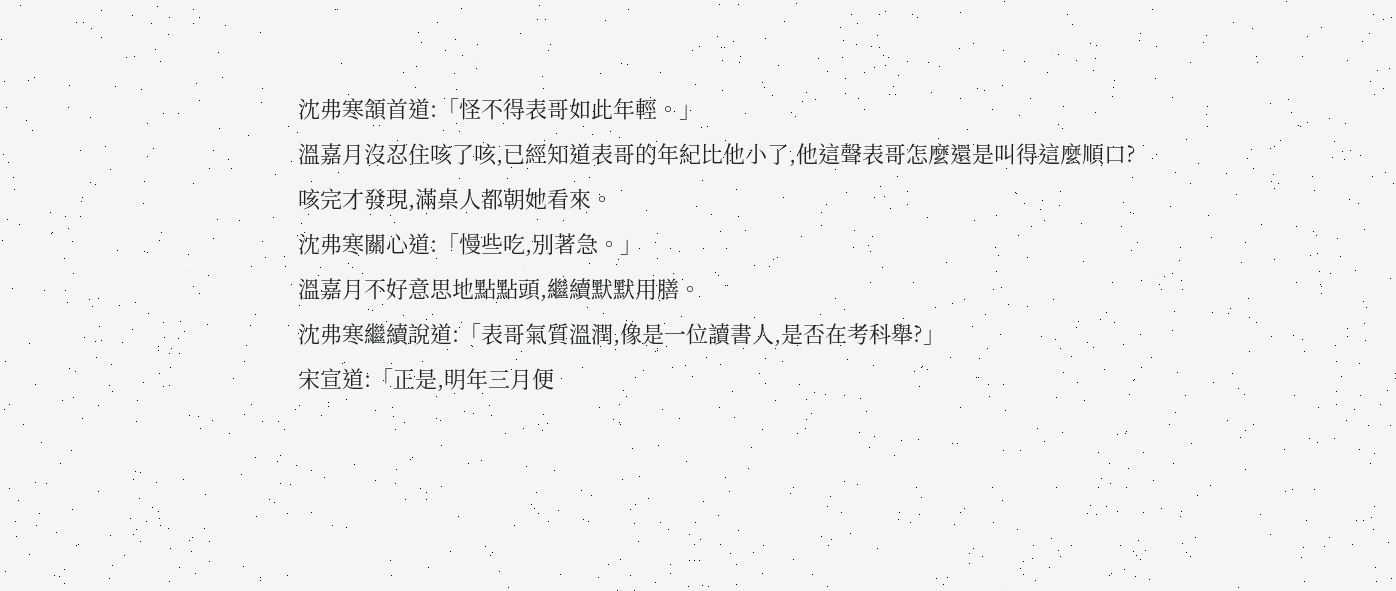沈弗寒頷首道:「怪不得表哥如此年輕。」
溫嘉月沒忍住咳了咳,已經知道表哥的年紀比他小了,他這聲表哥怎麼還是叫得這麼順口?
咳完才發現,滿桌人都朝她看來。
沈弗寒關心道:「慢些吃,別著急。」
溫嘉月不好意思地點點頭,繼續默默用膳。
沈弗寒繼續說道:「表哥氣質溫潤,像是一位讀書人,是否在考科舉?」
宋宣道:「正是,明年三月便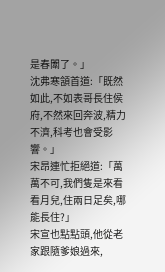是春闈了。」
沈弗寒頷首道:「既然如此,不如表哥長住侯府,不然來回奔波,精力不濟,科考也會受影響。」
宋昂連忙拒絕道:「萬萬不可,我們隻是來看看月兒,住兩日足矣,哪能長住?」
宋宣也點點頭,他從老家跟隨爹娘過來,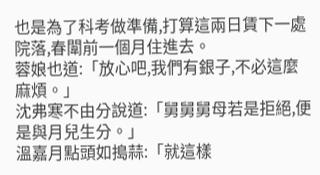也是為了科考做準備,打算這兩日賃下一處院落,春闈前一個月住進去。
蓉娘也道:「放心吧,我們有銀子,不必這麼麻煩。」
沈弗寒不由分說道:「舅舅舅母若是拒絕,便是與月兒生分。」
溫嘉月點頭如搗蒜:「就這樣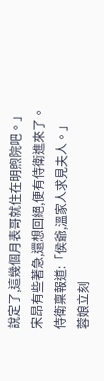說定了,這幾個月表哥就住在明煦院吧。」
宋昂有些著急,還想回絕,便有侍衛進來了。
侍衛稟報道:「侯爺,溫家人求見夫人。」
蓉娘立刻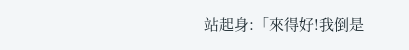站起身:「來得好!我倒是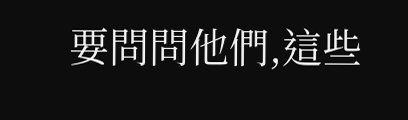要問問他們,這些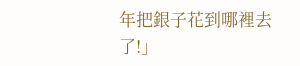年把銀子花到哪裡去了!」